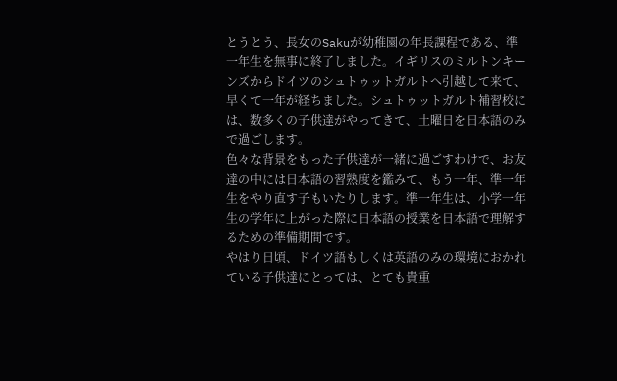とうとう、長女のSakuが幼稚園の年長課程である、準一年生を無事に終了しました。イギリスのミルトンキーンズからドイツのシュトゥットガルトへ引越して来て、早くて一年が経ちました。シュトゥットガルト補習校には、数多くの子供達がやってきて、土曜日を日本語のみで過ごします。
色々な背景をもった子供達が一緒に過ごすわけで、お友達の中には日本語の習熟度を鑑みて、もう一年、準一年生をやり直す子もいたりします。準一年生は、小学一年生の学年に上がった際に日本語の授業を日本語で理解するための準備期間です。
やはり日頃、ドイツ語もしくは英語のみの環境におかれている子供達にとっては、とても貴重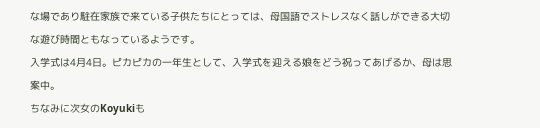な場であり駐在家族で来ている子供たちにとっては、母国語でストレスなく話しができる大切な遊び時間ともなっているようです。
入学式は4月4日。ピカピカの一年生として、入学式を迎える娘をどう祝ってあげるか、母は思案中。
ちなみに次女のKoyukiも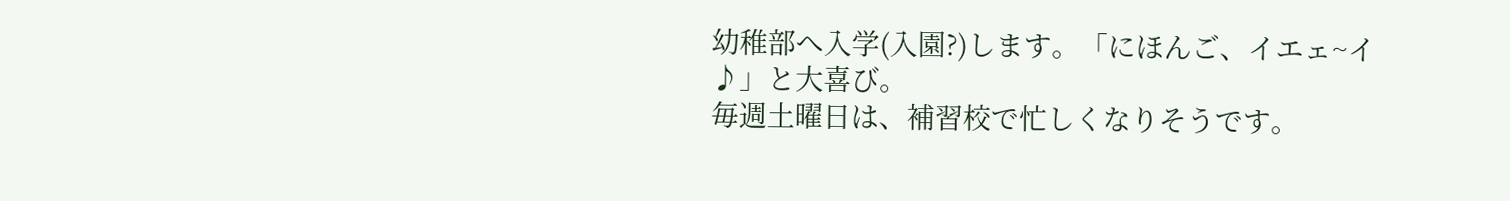幼稚部へ入学(入園?)します。「にほんご、イエェ~イ♪」と大喜び。
毎週土曜日は、補習校で忙しくなりそうです。